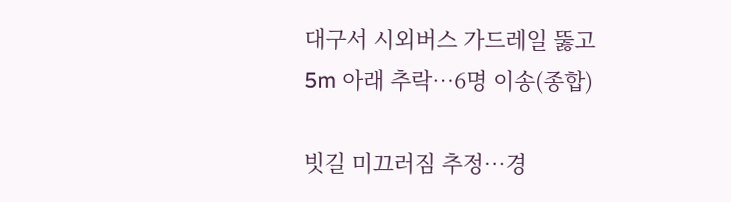대구서 시외버스 가드레일 뚫고 5m 아래 추락…6명 이송(종합)

빗길 미끄러짐 추정…경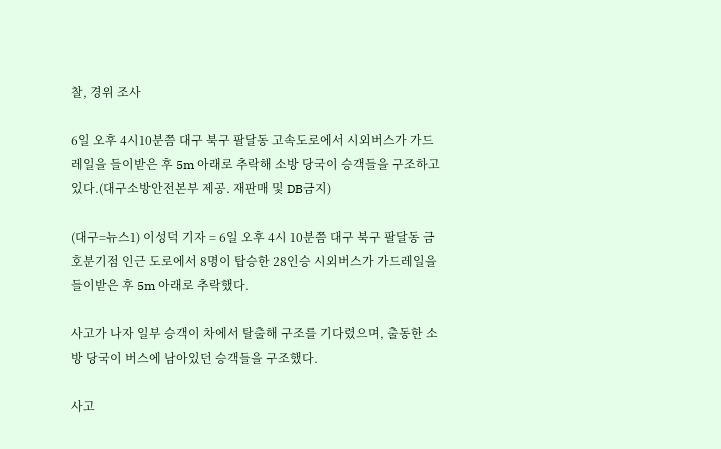찰, 경위 조사

6일 오후 4시10분쯤 대구 북구 팔달동 고속도로에서 시외버스가 가드레일을 들이받은 후 5m 아래로 추락해 소방 당국이 승객들을 구조하고 있다.(대구소방안전본부 제공. 재판매 및 DB금지)

(대구=뉴스1) 이성덕 기자 = 6일 오후 4시 10분쯤 대구 북구 팔달동 금호분기점 인근 도로에서 8명이 탑승한 28인승 시외버스가 가드레일을 들이받은 후 5m 아래로 추락했다.

사고가 나자 일부 승객이 차에서 탈출해 구조를 기다렸으며, 출동한 소방 당국이 버스에 남아있던 승객들을 구조했다.

사고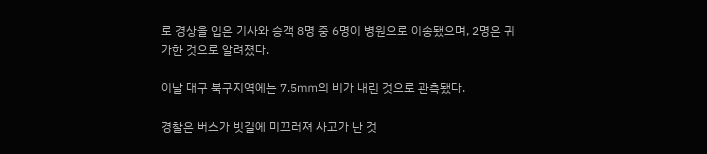로 경상을 입은 기사와 승객 8명 중 6명이 병원으로 이송됐으며, 2명은 귀가한 것으로 알려졌다.

이날 대구 북구지역에는 7.5㎜의 비가 내린 것으로 관측됐다.

경찰은 버스가 빗길에 미끄러져 사고가 난 것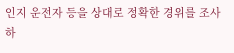인지 운전자 등을 상대로 정확한 경위를 조사하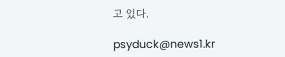고 있다.

psyduck@news1.kr